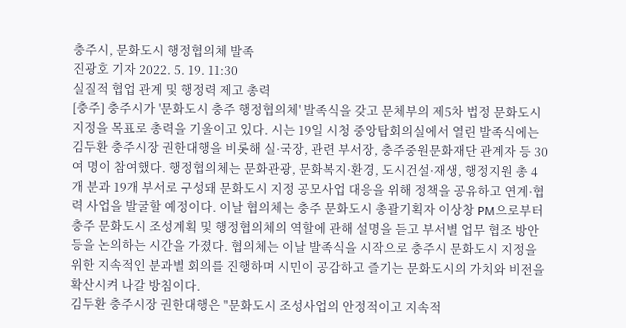충주시, 문화도시 행정협의체 발족
진광호 기자 2022. 5. 19. 11:30
실질적 협업 관계 및 행정력 제고 총력
[충주] 충주시가 '문화도시 충주 행정협의체' 발족식을 갖고 문체부의 제5차 법정 문화도시 지정을 목표로 총력을 기울이고 있다. 시는 19일 시청 중앙탑회의실에서 열린 발족식에는 김두환 충주시장 권한대행을 비롯해 실·국장, 관련 부서장, 충주중원문화재단 관계자 등 30여 명이 참여했다. 행정협의체는 문화관광, 문화복지·환경, 도시건설·재생, 행정지원 총 4개 분과 19개 부서로 구성돼 문화도시 지정 공모사업 대응을 위해 정책을 공유하고 연계·협력 사업을 발굴할 예정이다. 이날 협의체는 충주 문화도시 총괄기획자 이상창 PM으로부터 충주 문화도시 조성계획 및 행정협의체의 역할에 관해 설명을 듣고 부서별 업무 협조 방안 등을 논의하는 시간을 가졌다. 협의체는 이날 발족식을 시작으로 충주시 문화도시 지정을 위한 지속적인 분과별 회의를 진행하며 시민이 공감하고 즐기는 문화도시의 가치와 비전을 확산시켜 나갈 방침이다.
김두환 충주시장 권한대행은 "문화도시 조성사업의 안정적이고 지속적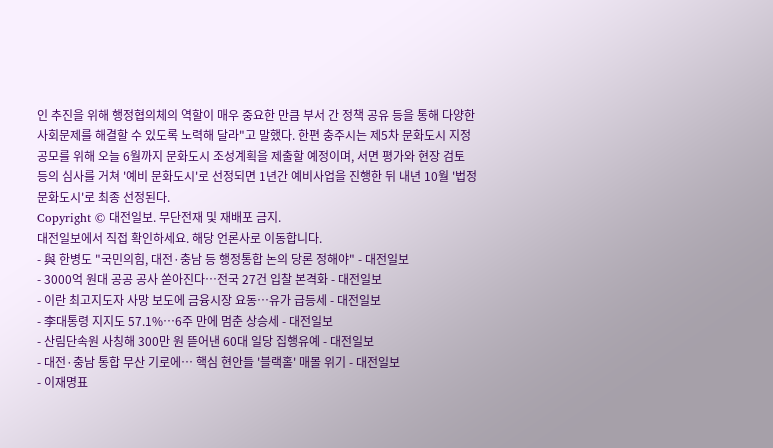인 추진을 위해 행정협의체의 역할이 매우 중요한 만큼 부서 간 정책 공유 등을 통해 다양한 사회문제를 해결할 수 있도록 노력해 달라"고 말했다. 한편 충주시는 제5차 문화도시 지정 공모를 위해 오늘 6월까지 문화도시 조성계획을 제출할 예정이며, 서면 평가와 현장 검토 등의 심사를 거쳐 '예비 문화도시'로 선정되면 1년간 예비사업을 진행한 뒤 내년 10월 '법정 문화도시'로 최종 선정된다.
Copyright © 대전일보. 무단전재 및 재배포 금지.
대전일보에서 직접 확인하세요. 해당 언론사로 이동합니다.
- 與 한병도 "국민의힘, 대전·충남 등 행정통합 논의 당론 정해야" - 대전일보
- 3000억 원대 공공 공사 쏟아진다…전국 27건 입찰 본격화 - 대전일보
- 이란 최고지도자 사망 보도에 금융시장 요동…유가 급등세 - 대전일보
- 李대통령 지지도 57.1%…6주 만에 멈춘 상승세 - 대전일보
- 산림단속원 사칭해 300만 원 뜯어낸 60대 일당 집행유예 - 대전일보
- 대전·충남 통합 무산 기로에… 핵심 현안들 '블랙홀' 매몰 위기 - 대전일보
- 이재명표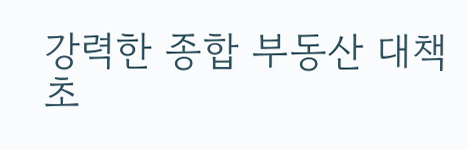강력한 종합 부동산 대책 초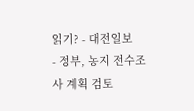읽기? - 대전일보
- 정부, 농지 전수조사 계획 검토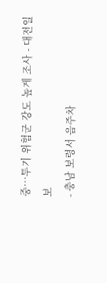중…투기 위험군 강도 높게 조사 - 대전일보
- 충남 보령서 음주차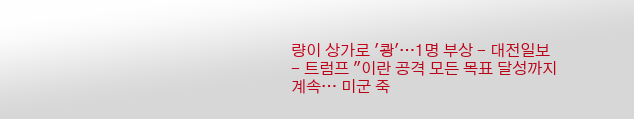량이 상가로 '쾅'…1명 부상 - 대전일보
- 트럼프 "이란 공격 모든 목표 달성까지 계속… 미군 죽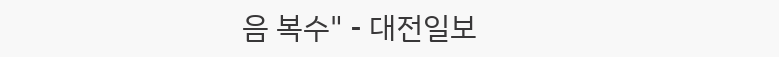음 복수" - 대전일보